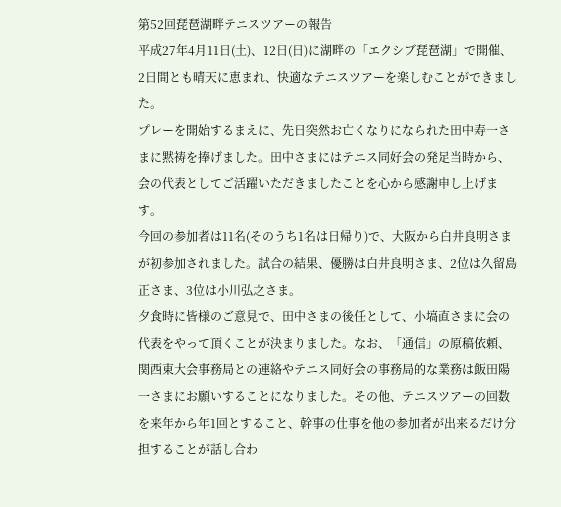第52回琵琶湖畔テニスツアーの報告
平成27年4月11日(土)、12日(日)に湖畔の「エクシブ琵琶湖」で開催、2日間とも晴天に恵まれ、快適なテニスツアーを楽しむことができました。
プレーを開始するまえに、先日突然お亡くなりになられた田中寿一さまに黙祷を捧げました。田中さまにはテニス同好会の発足当時から、会の代表としてご活躍いただきましたことを心から感謝申し上げます。
今回の参加者は11名(そのうち1名は日帰り)で、大阪から白井良明さまが初参加されました。試合の結果、優勝は白井良明さま、2位は久留島正さま、3位は小川弘之さま。
夕食時に皆様のご意見で、田中さまの後任として、小塙直さまに会の代表をやって頂くことが決まりました。なお、「通信」の原稿依頼、関西東大会事務局との連絡やテニス同好会の事務局的な業務は飯田陽一さまにお願いすることになりました。その他、テニスツアーの回数を来年から年1回とすること、幹事の仕事を他の参加者が出来るだけ分担することが話し合わ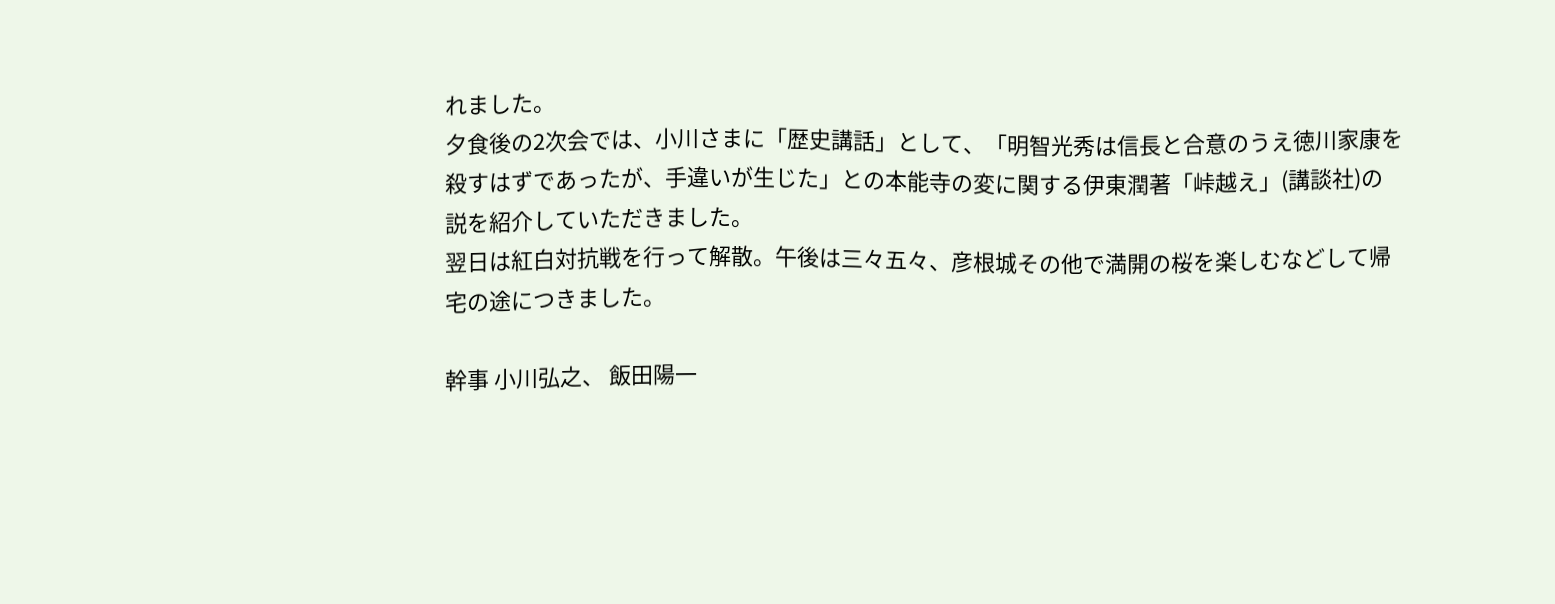れました。
夕食後の2次会では、小川さまに「歴史講話」として、「明智光秀は信長と合意のうえ徳川家康を殺すはずであったが、手違いが生じた」との本能寺の変に関する伊東潤著「峠越え」(講談社)の説を紹介していただきました。
翌日は紅白対抗戦を行って解散。午後は三々五々、彦根城その他で満開の桜を楽しむなどして帰宅の途につきました。

幹事 小川弘之、 飯田陽一